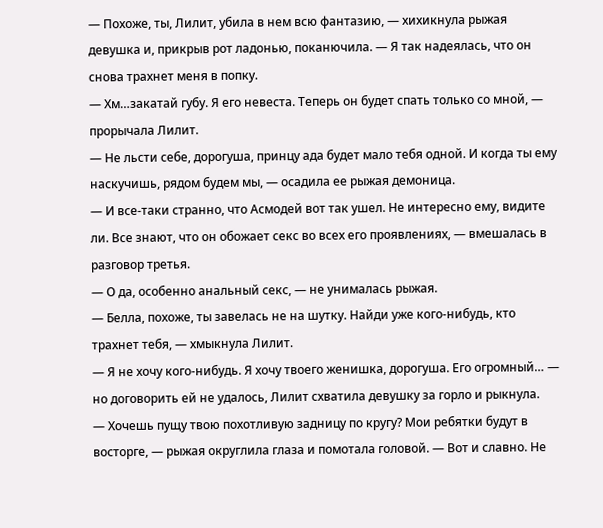— Похоже, ты, Лилит, убила в нем всю фантазию, — хихикнула рыжая девушка и, прикрыв рот ладонью, поканючила. — Я так надеялась, что он снова трахнет меня в попку.
— Хм…закатай губу. Я его невеста. Теперь он будет спать только со мной, — прорычала Лилит.
— Не льсти себе, дорогуша, принцу ада будет мало тебя одной. И когда ты ему наскучишь, рядом будем мы, — осадила ее рыжая демоница.
— И все-таки странно, что Асмодей вот так ушел. Не интересно ему, видите ли. Все знают, что он обожает секс во всех его проявлениях, — вмешалась в разговор третья.
— О да, особенно анальный секс, — не унималась рыжая.
— Белла, похоже, ты завелась не на шутку. Найди уже кого-нибудь, кто трахнет тебя, — хмыкнула Лилит.
— Я не хочу кого-нибудь. Я хочу твоего женишка, дорогуша. Его огромный… — но договорить ей не удалось, Лилит схватила девушку за горло и рыкнула.
— Хочешь пущу твою похотливую задницу по кругу? Мои ребятки будут в восторге, — рыжая округлила глаза и помотала головой. — Вот и славно. Не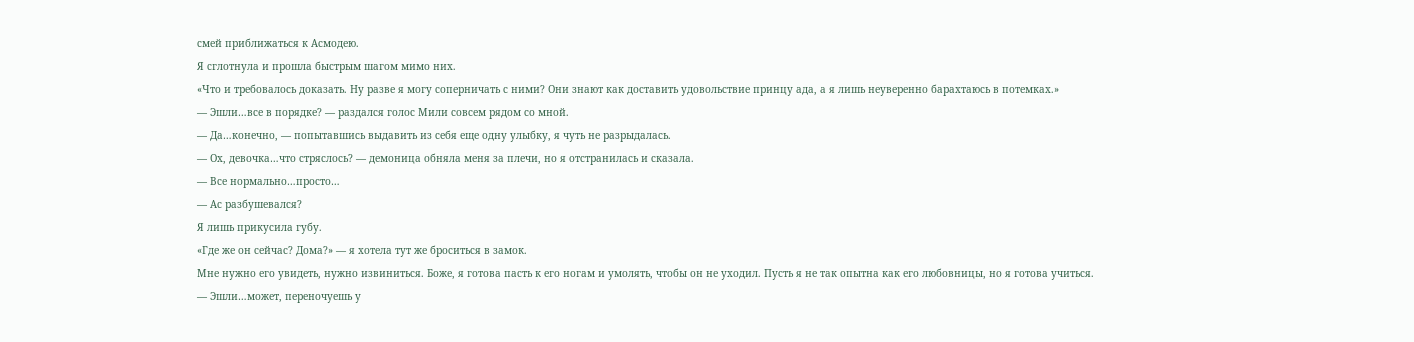смей приближаться к Асмодею.
Я сглотнула и прошла быстрым шагом мимо них.
«Что и требовалось доказать. Ну разве я могу соперничать с ними? Они знают как доставить удовольствие принцу ада, а я лишь неуверенно барахтаюсь в потемках.»
— Эшли…все в порядке? — раздался голос Мили совсем рядом со мной.
— Да…конечно, — попытавшись выдавить из себя еще одну улыбку, я чуть не разрыдалась.
— Ох, девочка…что стряслось? — демоница обняла меня за плечи, но я отстранилась и сказала.
— Все нормально…просто…
— Ас разбушевался?
Я лишь прикусила губу.
«Где же он сейчас? Дома?» — я хотела тут же броситься в замок.
Мне нужно его увидеть, нужно извиниться. Боже, я готова пасть к его ногам и умолять, чтобы он не уходил. Пусть я не так опытна как его любовницы, но я готова учиться.
— Эшли…может, переночуешь у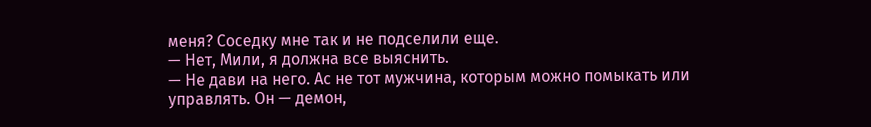меня? Соседку мне так и не подселили еще.
— Нет, Мили, я должна все выяснить.
— Не дави на него. Ас не тот мужчина, которым можно помыкать или управлять. Он — демон,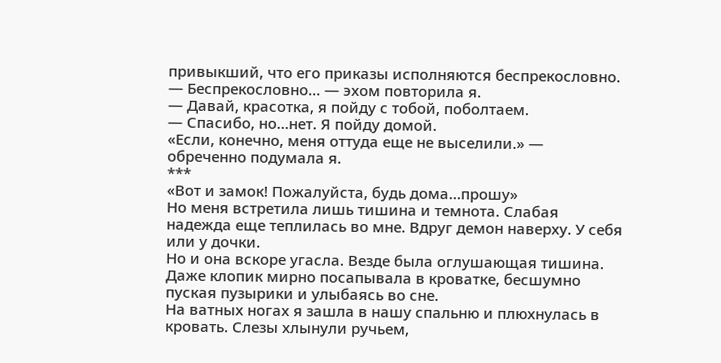привыкший, что его приказы исполняются беспрекословно.
— Беспрекословно… — эхом повторила я.
— Давай, красотка, я пойду с тобой, поболтаем.
— Спасибо, но…нет. Я пойду домой.
«Если, конечно, меня оттуда еще не выселили.» — обреченно подумала я.
***
«Вот и замок! Пожалуйста, будь дома…прошу»
Но меня встретила лишь тишина и темнота. Слабая надежда еще теплилась во мне. Вдруг демон наверху. У себя или у дочки.
Но и она вскоре угасла. Везде была оглушающая тишина. Даже клопик мирно посапывала в кроватке, бесшумно пуская пузырики и улыбаясь во сне.
На ватных ногах я зашла в нашу спальню и плюхнулась в кровать. Слезы хлынули ручьем,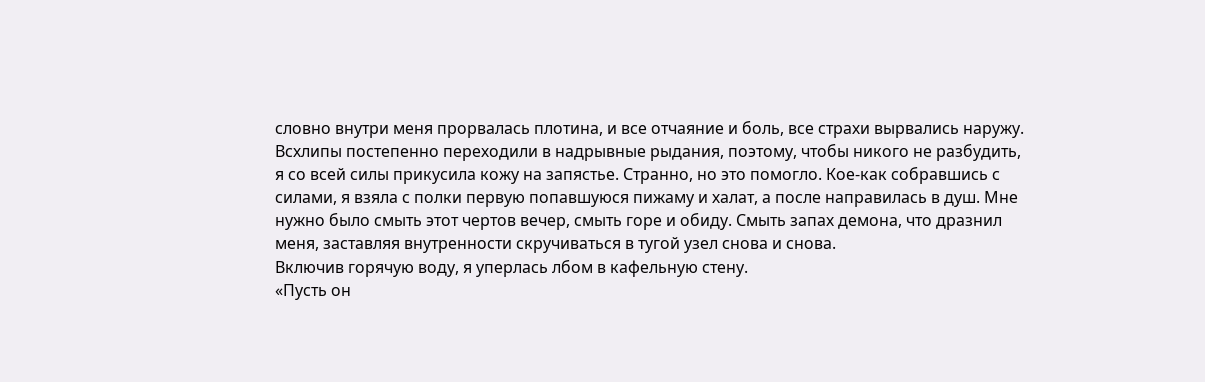словно внутри меня прорвалась плотина, и все отчаяние и боль, все страхи вырвались наружу.
Всхлипы постепенно переходили в надрывные рыдания, поэтому, чтобы никого не разбудить, я со всей силы прикусила кожу на запястье. Странно, но это помогло. Кое-как собравшись с силами, я взяла с полки первую попавшуюся пижаму и халат, а после направилась в душ. Мне нужно было смыть этот чертов вечер, смыть горе и обиду. Смыть запах демона, что дразнил меня, заставляя внутренности скручиваться в тугой узел снова и снова.
Включив горячую воду, я уперлась лбом в кафельную стену.
«Пусть он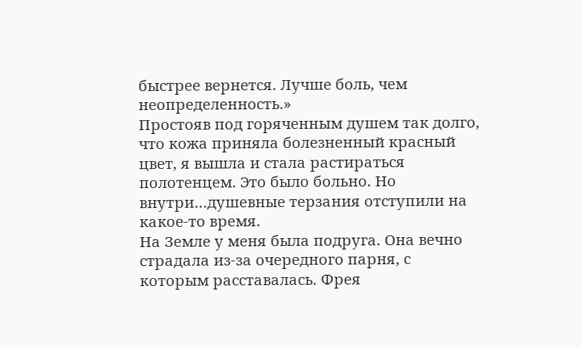быстрее вернется. Лучше боль, чем неопределенность.»
Простояв под горяченным душем так долго, что кожа приняла болезненный красный цвет, я вышла и стала растираться полотенцем. Это было больно. Но внутри…душевные терзания отступили на какое-то время.
На Земле у меня была подруга. Она вечно страдала из-за очередного парня, с которым расставалась. Фрея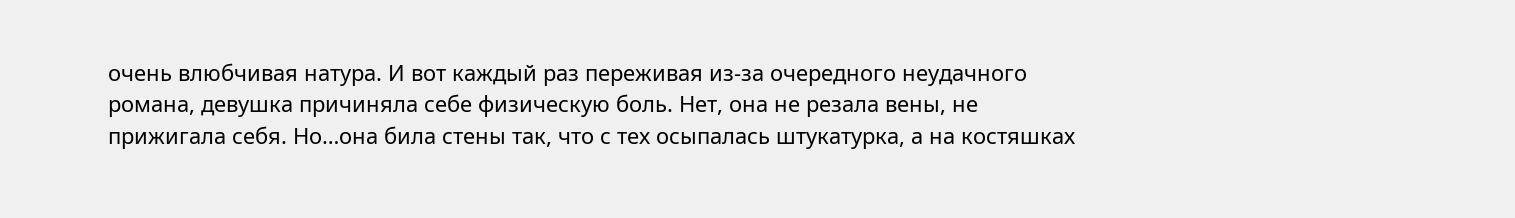очень влюбчивая натура. И вот каждый раз переживая из-за очередного неудачного романа, девушка причиняла себе физическую боль. Нет, она не резала вены, не прижигала себя. Но…она била стены так, что с тех осыпалась штукатурка, а на костяшках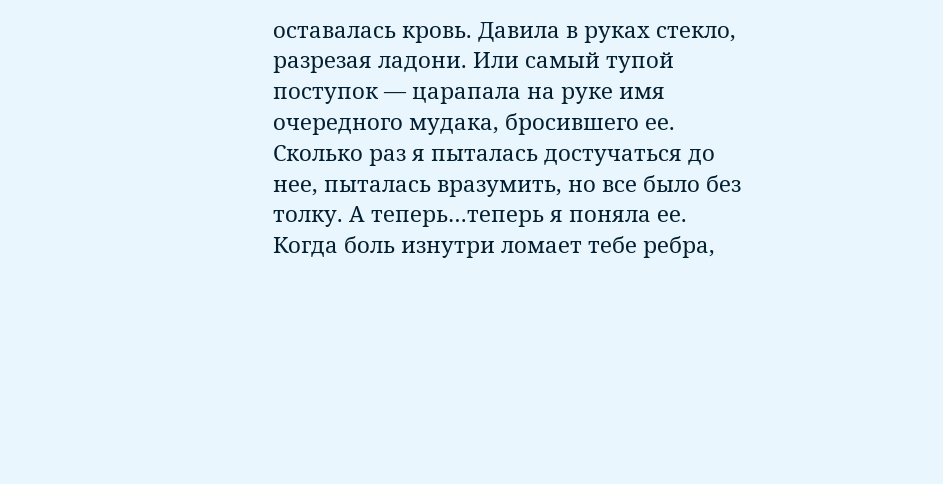оставалась кровь. Давила в руках стекло, разрезая ладони. Или самый тупой поступок — царапала на руке имя очередного мудака, бросившего ее.
Сколько раз я пыталась достучаться до нее, пыталась вразумить, но все было без толку. А теперь…теперь я поняла ее.
Когда боль изнутри ломает тебе ребра,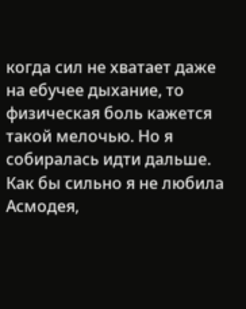когда сил не хватает даже на ебучее дыхание, то физическая боль кажется такой мелочью. Но я собиралась идти дальше. Как бы сильно я не любила Асмодея,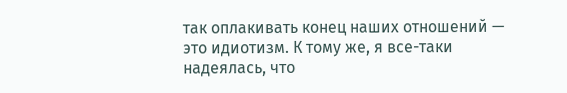так оплакивать конец наших отношений — это идиотизм. К тому же, я все-таки надеялась, что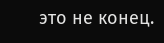это не конец.